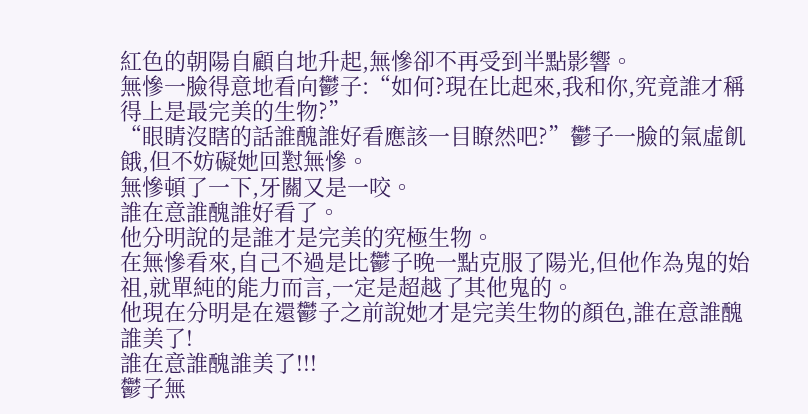紅色的朝陽自顧自地升起,無慘卻不再受到半點影響。
無慘一臉得意地看向鬱子:“如何?現在比起來,我和你,究竟誰才稱得上是最完美的生物?”
“眼睛沒瞎的話誰醜誰好看應該一目瞭然吧?”鬱子一臉的氣虛飢餓,但不妨礙她回懟無慘。
無慘頓了一下,牙關又是一咬。
誰在意誰醜誰好看了。
他分明說的是誰才是完美的究極生物。
在無慘看來,自己不過是比鬱子晚一點克服了陽光,但他作為鬼的始祖,就單純的能力而言,一定是超越了其他鬼的。
他現在分明是在還鬱子之前說她才是完美生物的顏色,誰在意誰醜誰美了!
誰在意誰醜誰美了!!!
鬱子無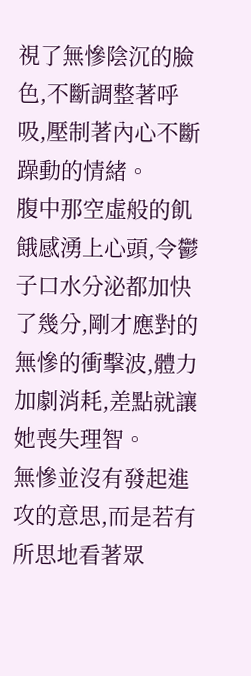視了無慘陰沉的臉色,不斷調整著呼吸,壓制著內心不斷躁動的情緒。
腹中那空虛般的飢餓感湧上心頭,令鬱子口水分泌都加快了幾分,剛才應對的無慘的衝擊波,體力加劇消耗,差點就讓她喪失理智。
無慘並沒有發起進攻的意思,而是若有所思地看著眾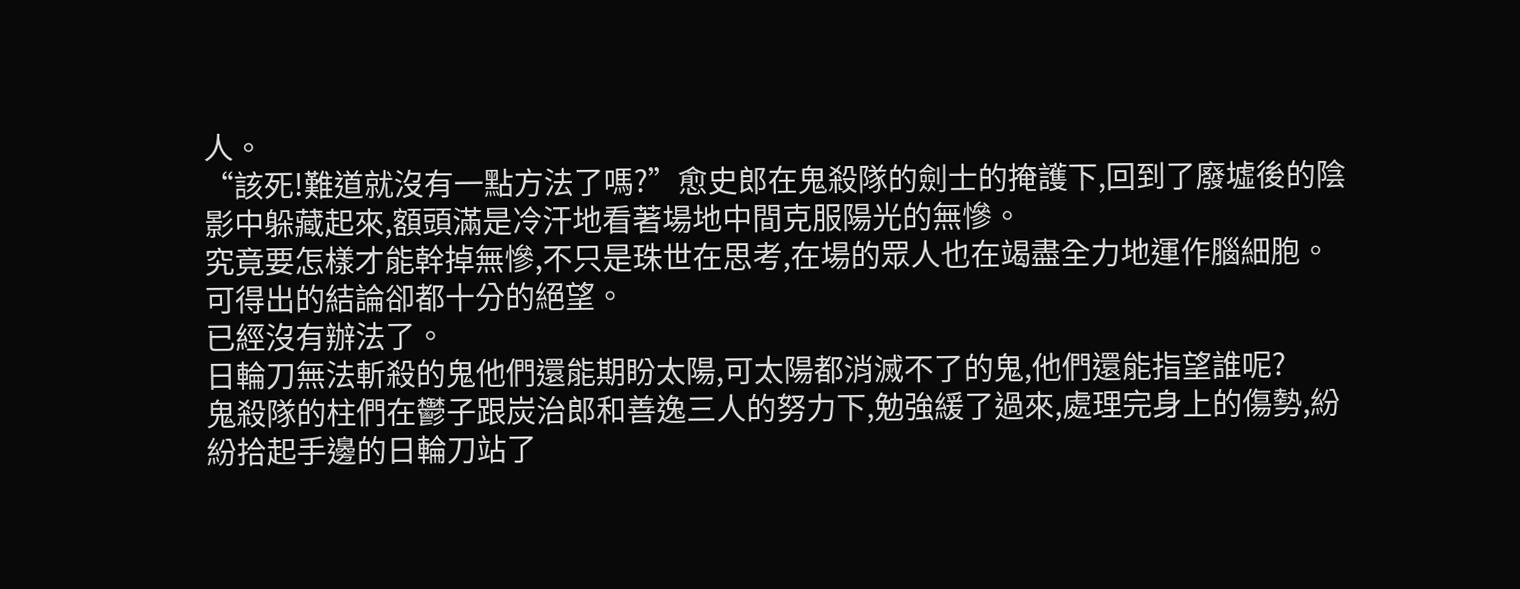人。
“該死!難道就沒有一點方法了嗎?”愈史郎在鬼殺隊的劍士的掩護下,回到了廢墟後的陰影中躲藏起來,額頭滿是冷汗地看著場地中間克服陽光的無慘。
究竟要怎樣才能幹掉無慘,不只是珠世在思考,在場的眾人也在竭盡全力地運作腦細胞。
可得出的結論卻都十分的絕望。
已經沒有辦法了。
日輪刀無法斬殺的鬼他們還能期盼太陽,可太陽都消滅不了的鬼,他們還能指望誰呢?
鬼殺隊的柱們在鬱子跟炭治郎和善逸三人的努力下,勉強緩了過來,處理完身上的傷勢,紛紛拾起手邊的日輪刀站了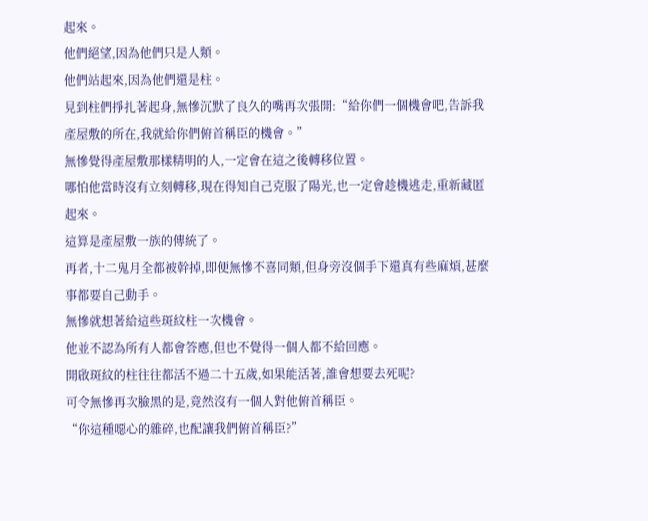起來。
他們絕望,因為他們只是人類。
他們站起來,因為他們還是柱。
見到柱們掙扎著起身,無慘沉默了良久的嘴再次張開:“給你們一個機會吧,告訴我產屋敷的所在,我就給你們俯首稱臣的機會。”
無慘覺得產屋敷那樣精明的人,一定會在這之後轉移位置。
哪怕他當時沒有立刻轉移,現在得知自己克服了陽光,也一定會趁機逃走,重新藏匿起來。
這算是產屋敷一族的傳統了。
再者,十二鬼月全都被幹掉,即便無慘不喜同類,但身旁沒個手下還真有些麻煩,甚麼事都要自己動手。
無慘就想著給這些斑紋柱一次機會。
他並不認為所有人都會答應,但也不覺得一個人都不給回應。
開啟斑紋的柱往往都活不過二十五歲,如果能活著,誰會想要去死呢?
可令無慘再次臉黑的是,竟然沒有一個人對他俯首稱臣。
“你這種噁心的雜碎,也配讓我們俯首稱臣?”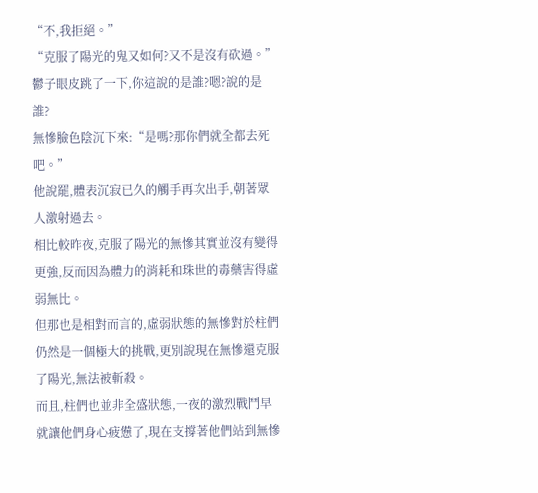“不,我拒絕。”
“克服了陽光的鬼又如何?又不是沒有砍過。”
鬱子眼皮跳了一下,你這說的是誰?嗯?說的是誰?
無慘臉色陰沉下來:“是嗎?那你們就全都去死吧。”
他說罷,體表沉寂已久的觸手再次出手,朝著眾人激射過去。
相比較昨夜,克服了陽光的無慘其實並沒有變得更強,反而因為體力的消耗和珠世的毒藥害得虛弱無比。
但那也是相對而言的,虛弱狀態的無慘對於柱們仍然是一個極大的挑戰,更別說現在無慘還克服了陽光,無法被斬殺。
而且,柱們也並非全盛狀態,一夜的激烈戰鬥早就讓他們身心疲憊了,現在支撐著他們站到無慘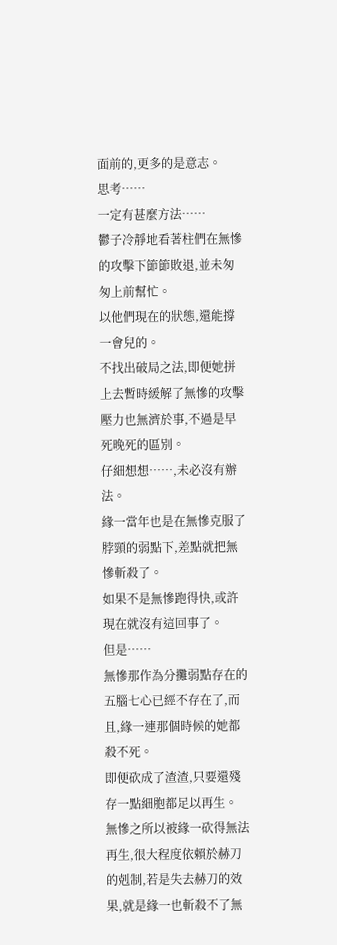面前的,更多的是意志。
思考……
一定有甚麼方法……
鬱子冷靜地看著柱們在無慘的攻擊下節節敗退,並未匆匆上前幫忙。
以他們現在的狀態,還能撐一會兒的。
不找出破局之法,即便她拼上去暫時緩解了無慘的攻擊壓力也無濟於事,不過是早死晚死的區別。
仔細想想……,未必沒有辦法。
緣一當年也是在無慘克服了脖頸的弱點下,差點就把無慘斬殺了。
如果不是無慘跑得快,或許現在就沒有這回事了。
但是……
無慘那作為分攤弱點存在的五腦七心已經不存在了,而且,緣一連那個時候的她都殺不死。
即便砍成了渣渣,只要還殘存一點細胞都足以再生。
無慘之所以被緣一砍得無法再生,很大程度依賴於赫刀的剋制,若是失去赫刀的效果,就是緣一也斬殺不了無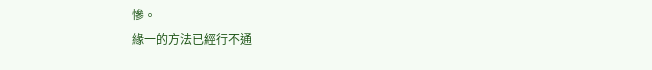慘。
緣一的方法已經行不通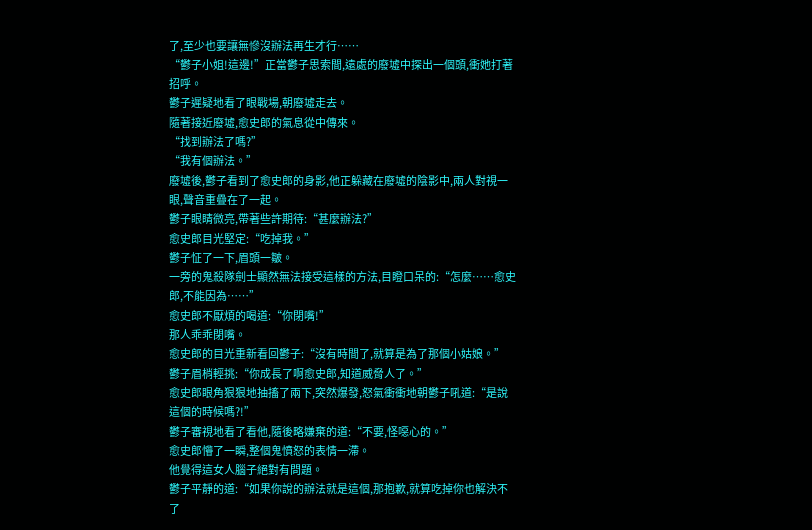了,至少也要讓無慘沒辦法再生才行……
“鬱子小姐!這邊!”正當鬱子思索間,遠處的廢墟中探出一個頭,衝她打著招呼。
鬱子遲疑地看了眼戰場,朝廢墟走去。
隨著接近廢墟,愈史郎的氣息從中傳來。
“找到辦法了嗎?”
“我有個辦法。”
廢墟後,鬱子看到了愈史郎的身影,他正躲藏在廢墟的陰影中,兩人對視一眼,聲音重疊在了一起。
鬱子眼睛微亮,帶著些許期待:“甚麼辦法?”
愈史郎目光堅定:“吃掉我。”
鬱子怔了一下,眉頭一皺。
一旁的鬼殺隊劍士顯然無法接受這樣的方法,目瞪口呆的:“怎麼……愈史郎,不能因為……”
愈史郎不厭煩的喝道:“你閉嘴!”
那人乖乖閉嘴。
愈史郎的目光重新看回鬱子:“沒有時間了,就算是為了那個小姑娘。”
鬱子眉梢輕挑:“你成長了啊愈史郎,知道威脅人了。”
愈史郎眼角狠狠地抽搐了兩下,突然爆發,怒氣衝衝地朝鬱子吼道:“是說這個的時候嗎?!”
鬱子審視地看了看他,隨後略嫌棄的道:“不要,怪噁心的。”
愈史郎懵了一瞬,整個鬼憤怒的表情一滯。
他覺得這女人腦子絕對有問題。
鬱子平靜的道:“如果你說的辦法就是這個,那抱歉,就算吃掉你也解決不了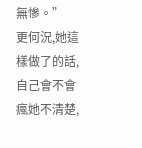無慘。”
更何況,她這樣做了的話,自己會不會瘋她不清楚,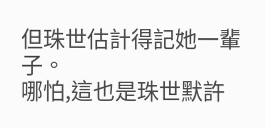但珠世估計得記她一輩子。
哪怕,這也是珠世默許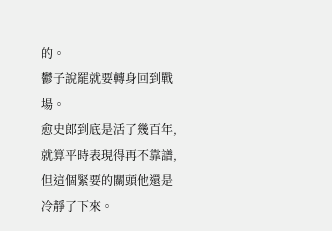的。
鬱子說罷就要轉身回到戰場。
愈史郎到底是活了幾百年,就算平時表現得再不靠譜,但這個緊要的關頭他還是冷靜了下來。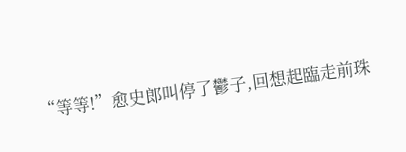“等等!”愈史郎叫停了鬱子,回想起臨走前珠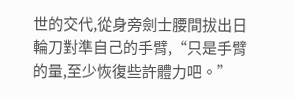世的交代,從身旁劍士腰間拔出日輪刀對準自己的手臂,“只是手臂的量,至少恢復些許體力吧。”